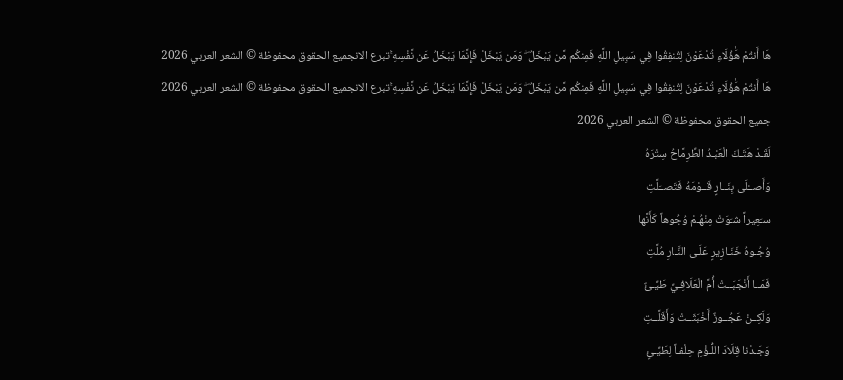هَا أَنتُمْ هَٰؤُلَاءِ تُدْعَوْنَ لِتُنفِقُوا فِي سَبِيلِ اللَّهِ فَمِنكُم مَّن يَبْخَلُ ۖ وَمَن يَبْخَلْ فَإِنَّمَا يَبْخَلُ عَن نَّفْسِهِ ۚتبرع الانجميع الحقوق محفوظة © الشعر العربي 2026
هَا أَنتُمْ هَٰؤُلَاءِ تُدْعَوْنَ لِتُنفِقُوا فِي سَبِيلِ اللَّهِ فَمِنكُم مَّن يَبْخَلُ ۖ وَمَن يَبْخَلْ فَإِنَّمَا يَبْخَلُ عَن نَّفْسِهِ ۚتبرع الانجميع الحقوق محفوظة © الشعر العربي 2026
جميع الحقوق محفوظة © الشعر العربي 2026
لَقَـدْ هَتَـكَ الْعَبْـدُ الطِّرِمَّاحُ سِتْرَهُ
وَأَصــْلَى بِنَــارٍ قَــوْمَهُ فَتَصــَلَّتِ
سـَعِيراً شـَوَتْ مِنْهُـمْ وُجُوهاً كَأَنَّها
وُجُـوهُ خَنَـازِيرٍ عَلَـى النَّـارِ مُلَّتِ
فَمَــا أَنْجَبَــتْ أُمَّ الْعَلَافِـيِّ طَيِّـئٌ
وَلَكِــنْ عَجُــوزٌ أَخْبَثَــتْ وَأَقَلَّــتِ
وَجَـدْنا قِلَادَ اللُّـؤْمِ حِلْفـاً لِطَيِّـئٍ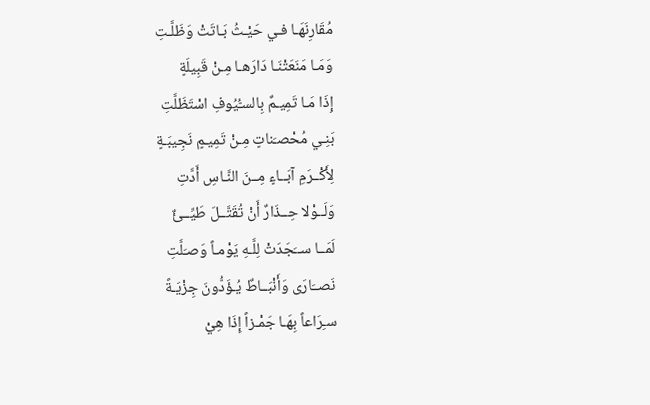مُقَارِنَهَـا فـي حَيْـثُ بَـاتَتْ وَظَلَّـتِ
وَمَـا مَنَعَتْنَـا دَارَهـا مِـنْ قَبِيلَةٍ
إِذَا مَـا تَمِيـمٌ بِالسـُّيُوفِ اسْتَظَلَّتِ
بَنِـي مُحْصـَناتٍ مِـنْ تَمِيـمٍ نَجِيبَـةٍ
لِأَكْــرَمِ آبَــاءٍ مِــنَ النَّـاسِ أَدَّتِ
وَلَــوْلا حِــذَارٌ أَنْ تُقَتَّــلَ طَيِّــئٌ
لَمَــا ســَجَدَتْ لِلَّـهِ يَوْمـاً وَصـَلَّتِ
نَصــَارَى وَأَنْبَــاطٌ يُـؤَدُّونَ جِزْيَـةً
سـِرَاعاً بِهَـا جَمْـزاً إِذَا هِيْ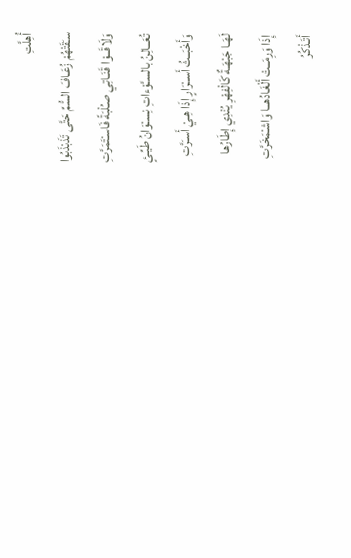أُهِلَّتِ
سـَقَتْهُمْ زُعَـافَ السُّمِّ حَتَّى تَذَبْذَبُوا
وَلَاقَــوْا قَنَـاتِي صـُلْبَةً فَاسـْتَمَرَّتِ
تُعَــالِنُ بالسـَّوْءاتِ نِسـْوَانُ طَيِّـئٍ
وَأَخْبَــثُ أَســْرَارٍ إِذَا هِـيْ أَسـَرَّتِ
لَهَـا جَبْهَـةٌ كَالْفِهْرِ يُنْدِي إِطَارُها
إِذَا وَرِمَــتْ أَلْغَادُهــا وَاشـْمَخَرَّتِ
أَتَـذْكُرُ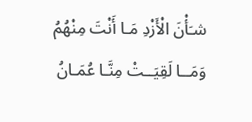شـَأْنَ الْأَزْدِ مَـا أَنْتَ مِنْهُمُ
وَمَــا لَقِيَــتْ مِنَّـا عُمَـانُ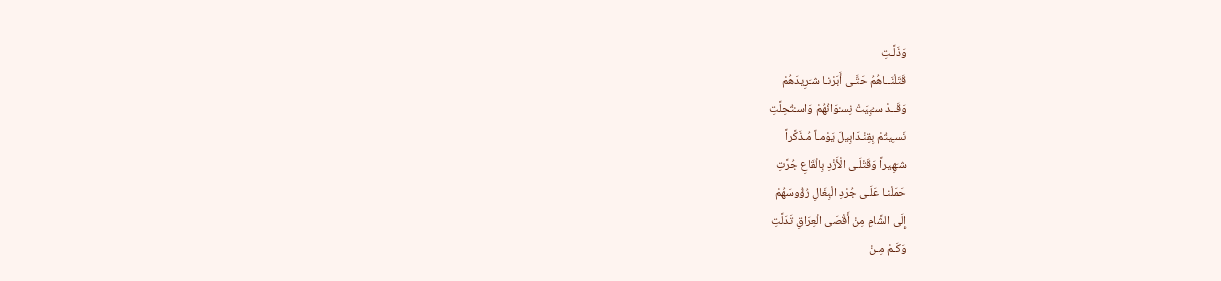وَذَلَّـتِ
قَتَلْنَــاهُمُ حَتَّـى أَبَرْنـا شـَرِيدَهُمْ
وَقَــدْ سـُبِيَتْ نِسـْوَانُهُمْ وَاسـْتُحِلَّتِ
نَسـِيتُمْ بِقِنْـدَابِيلَ يَوْمـاً مُـذَكَّراً
شـَهِيراً وَقَتْلَـى الْأَزْدِ بِالْقَاعِ جُرَّتِ
حَمَلْنـا عَلَـى جُرْدِ الْبِغَالِ رُؤُوسَهُمْ
إِلَى الشَّامِ مِنْ أَقْصَى الْعِرَاقِ تَدَلَّتِ
وَكَـمْ مِـنْ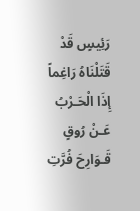رَئِيسٍ قَدْ قَتَلْنَاهُ رَاغِماً
إِذَا الْحَـرْبُ عَـنْ رُوقٍ قَـوَارِحَ فُرَّتِ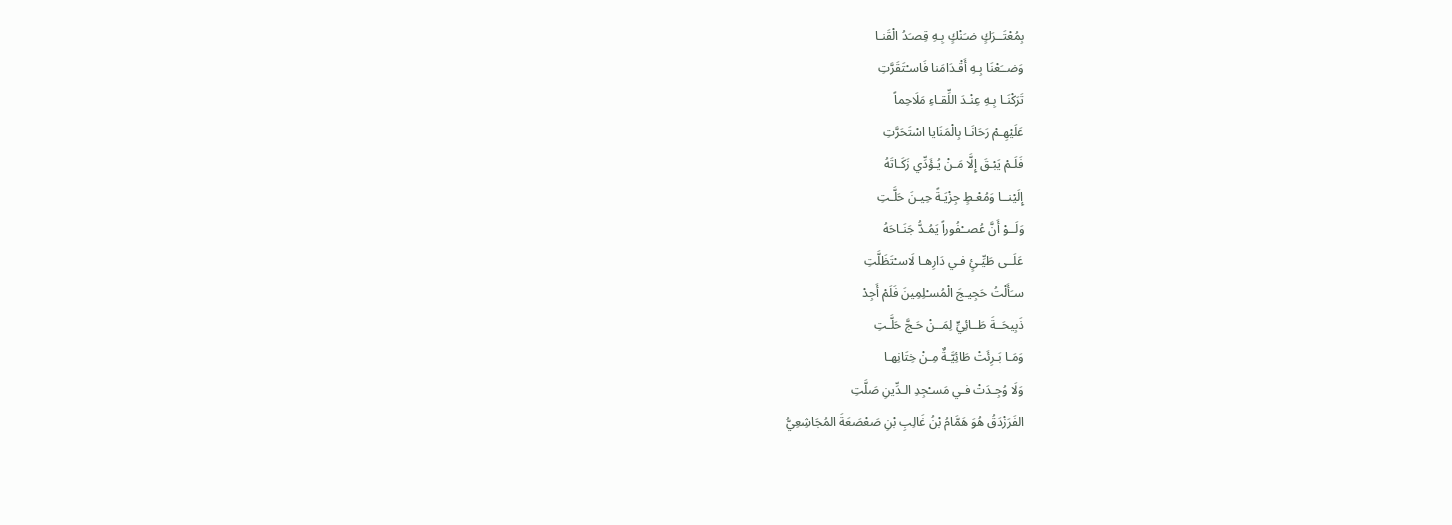بِمُعْتَــرَكٍ ضـَنْكٍ بِـهِ قِصـَدُ الْقَنـا
وَضــَعْنَا بِـهِ أَقْـدَامَنا فَاسـْتَقَرَّتِ
تَرَكْنَـا بِـهِ عِنْـدَ اللِّقـاءِ مَلَاحِماً
عَلَيْهِـمْ رَحَانَـا بِالْمَنَايا اسْتَحَرَّتِ
فَلَـمْ يَبْـقَ إِلَّا مَـنْ يُـؤَدِّي زَكَـاتَهُ
إِلَيْنــا وَمُعْـطٍ جِزْيَـةً حِيـنَ حَلَّـتِ
وَلَــوْ أَنَّ عُصــْفُوراً يَمُـدُّ جَنَـاحَهُ
عَلَــى طَيِّـئٍ فـي دَارِهـا لَاسـْتَظَلَّتِ
سـَأَلْتُ حَجِيـجَ الْمُسـْلِمِينَ فَلَمْ أَجِدْ
ذَبِيحَــةَ طَــائِيٍّ لِمَــنْ حَـجَّ حَلَّـتِ
وَمَـا بَـرِئَتْ طَائِيَّـةٌ مِـنْ خِتَانِهـا
وَلَا وُجِـدَتْ فـي مَسـْجِدِ الـدِّينِ صَلَّتِ
الفَرَزْدَقُ هُوَ هَمَّامُ بْنُ غَالِبِ بْنِ صَعْصَعَةَ المُجَاشِعِيُّ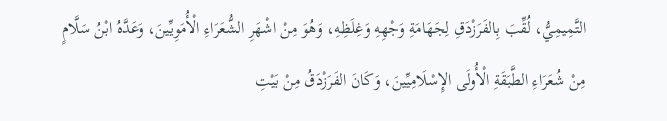التَّمِيمِيُّ، لُقِّبَ بِالفَرَزْدَقِ لِجَهَامَةِ وَجْهِهِ وَغِلَظِهِ، وَهُوَ مِنْ اشْهَرِ الشُّعَرَاءِ الْأُمَوِيِّينَ، وَعَدَّهُ ابْنُ سَلَّامٍ مِنْ شُعَرَاءِ الطَّبَقَةِ الْأُولَى الإِسْلَامِيِّينَ، وَكَانَ الفَرَزْدَقُ مِنْ بَيْتِ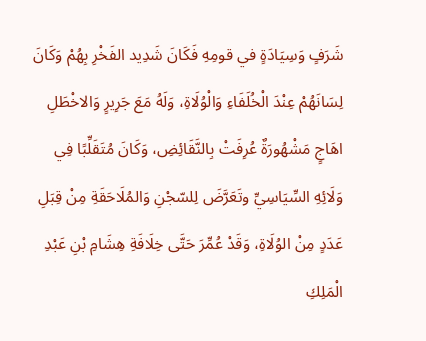شَرَفٍ وَسِيَادَةٍ في قومِهِ فَكَانَ شَدِيد الفَخْرِ بِهُمْ وَكَانَ لِسَانَهُمْ عِنْدَ الْخُلَفَاءِ وَالْوُلَاةِ، وَلَهُ مَعَ جَرِيرٍ وَالاخْطَلِ اهَاجٍ مَشْهُورَةٌ عُرِفَتْ بِالنَّقَائِضِ، وَكَانَ مُتَقَلِّبًا فِي وَلَائِهِ السِّيَاسِيِّ وتَعَرَّضَ لِلسّجْنِ وَالمُلَاحَقَةِ مِنْ قِبَلِ عَدَدٍ مِنْ الوُلَاةِ، وَقَدْ عُمِّرَ حَتَّى خِلَافَةِ هِشَامِ بْنِ عَبْدِ الْمَلِكِ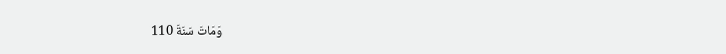وَمَاتَ سَنَةَ 110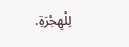لِلْهِجْرَةِ.